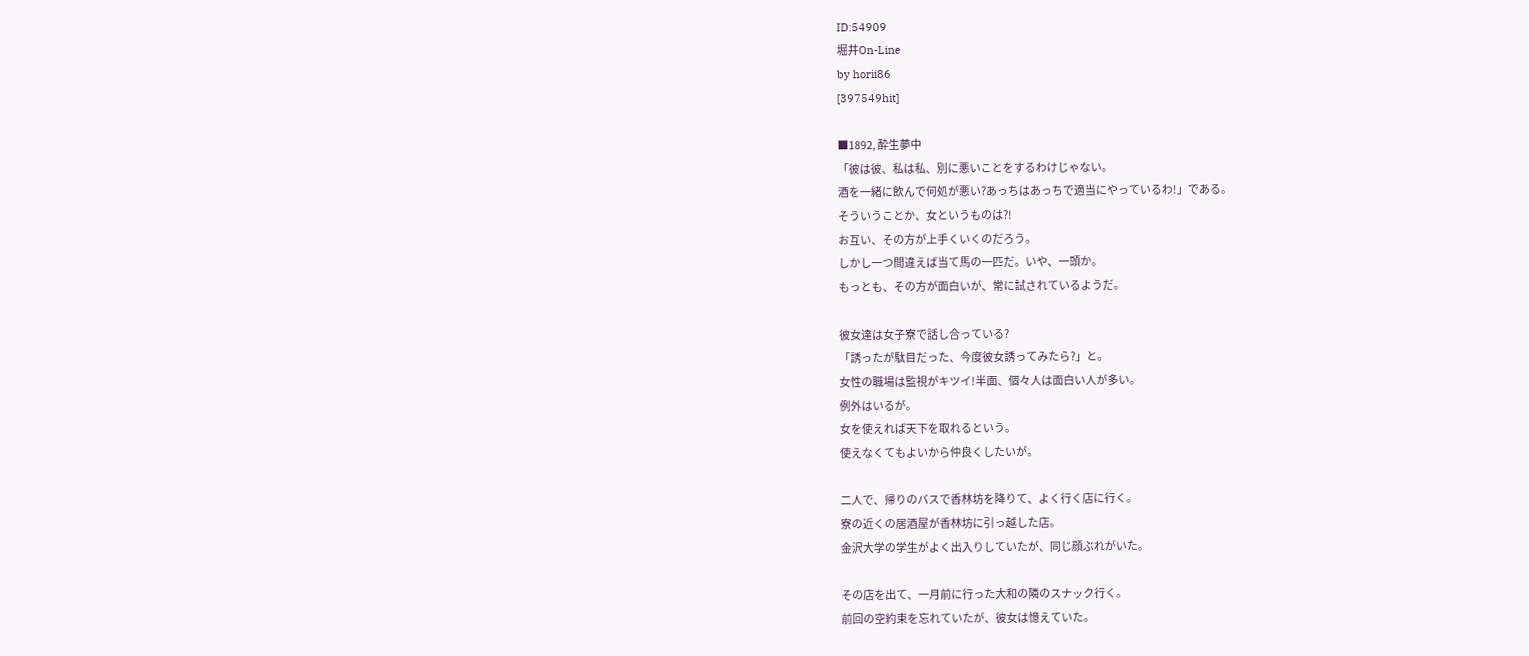ID:54909
堀井On-Line
by horii86
[397549hit]

■1892, 酔生夢中
「彼は彼、私は私、別に悪いことをするわけじゃない。
酒を一緒に飲んで何処が悪い?あっちはあっちで適当にやっているわ!」である。
そういうことか、女というものは?!
お互い、その方が上手くいくのだろう。
しかし一つ間違えば当て馬の一匹だ。いや、一頭か。
もっとも、その方が面白いが、常に試されているようだ。

彼女達は女子寮で話し合っている?
「誘ったが駄目だった、今度彼女誘ってみたら?」と。
女性の職場は監視がキツイ!半面、個々人は面白い人が多い。
例外はいるが。
女を使えれば天下を取れるという。
使えなくてもよいから仲良くしたいが。

二人で、帰りのバスで香林坊を降りて、よく行く店に行く。
寮の近くの居酒屋が香林坊に引っ越した店。
金沢大学の学生がよく出入りしていたが、同じ顔ぶれがいた。

その店を出て、一月前に行った大和の隣のスナック行く。
前回の空約束を忘れていたが、彼女は憶えていた。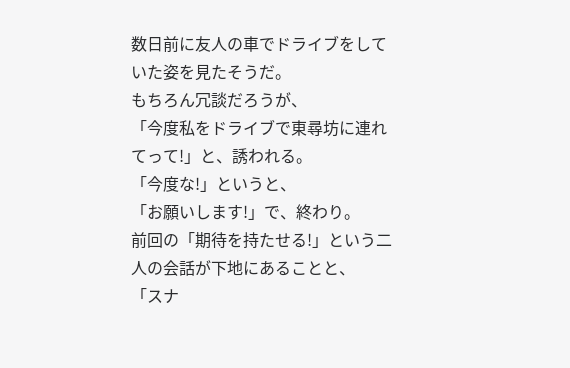数日前に友人の車でドライブをしていた姿を見たそうだ。
もちろん冗談だろうが、
「今度私をドライブで東尋坊に連れてって!」と、誘われる。
「今度な!」というと、
「お願いします!」で、終わり。
前回の「期待を持たせる!」という二人の会話が下地にあることと、
「スナ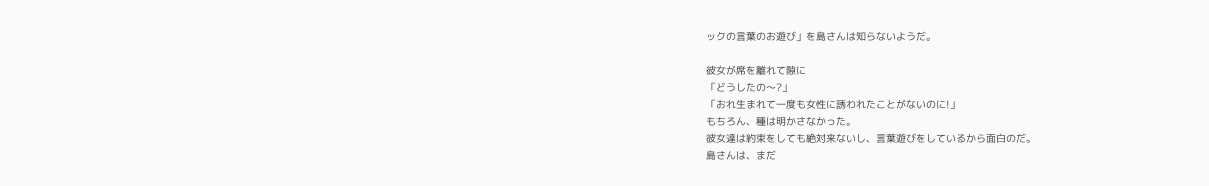ックの言葉のお遊び」を島さんは知らないようだ。

彼女が席を離れて隙に
「どうしたの〜?」
「おれ生まれて一度も女性に誘われたことがないのに!」
もちろん、種は明かさなかった。
彼女達は約束をしても絶対来ないし、言葉遊びをしているから面白のだ。
島さんは、まだ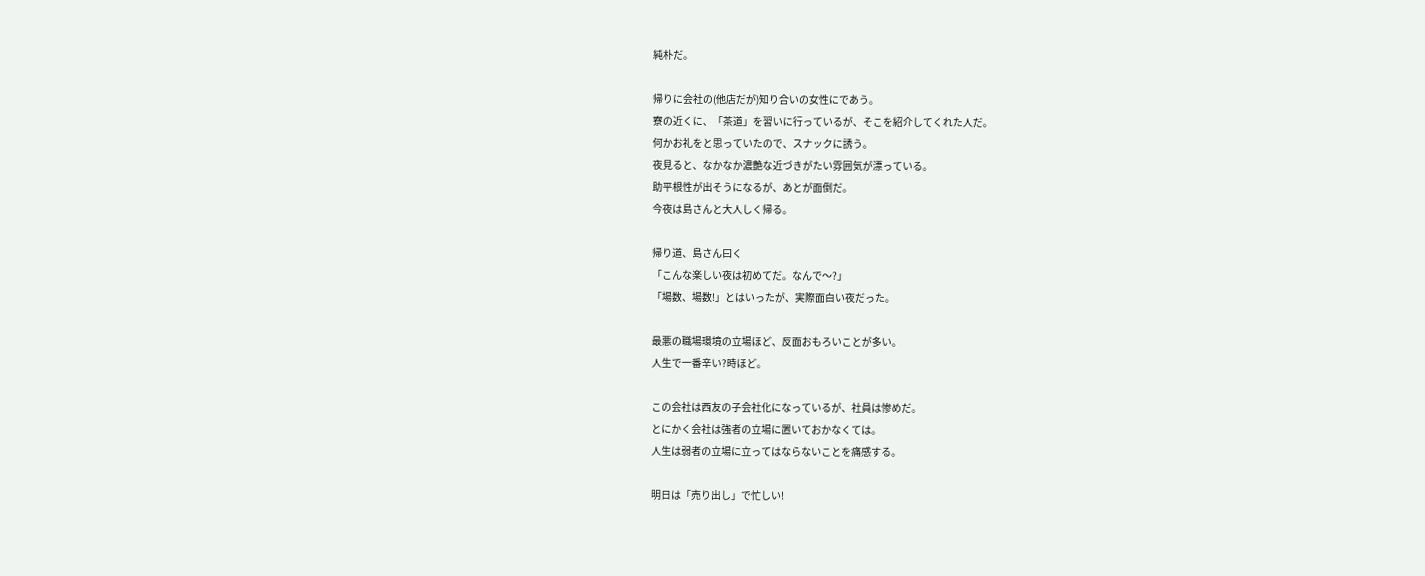純朴だ。

帰りに会社の(他店だが)知り合いの女性にであう。
寮の近くに、「茶道」を習いに行っているが、そこを紹介してくれた人だ。
何かお礼をと思っていたので、スナックに誘う。
夜見ると、なかなか濃艶な近づきがたい雰囲気が漂っている。
助平根性が出そうになるが、あとが面倒だ。
今夜は島さんと大人しく帰る。

帰り道、島さん曰く
「こんな楽しい夜は初めてだ。なんで〜?」
「場数、場数!」とはいったが、実際面白い夜だった。

最悪の職場環境の立場ほど、反面おもろいことが多い。
人生で一番辛い?時ほど。

この会社は西友の子会社化になっているが、社員は惨めだ。
とにかく会社は強者の立場に置いておかなくては。
人生は弱者の立場に立ってはならないことを痛感する。

明日は「売り出し」で忙しい!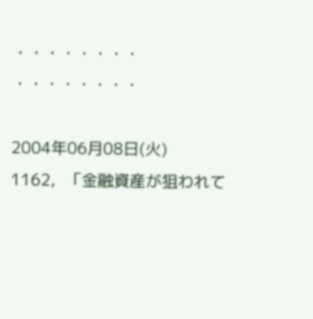・・・・・・・・
・・・・・・・・

2004年06月08日(火)
1162,  「金融資産が狙われて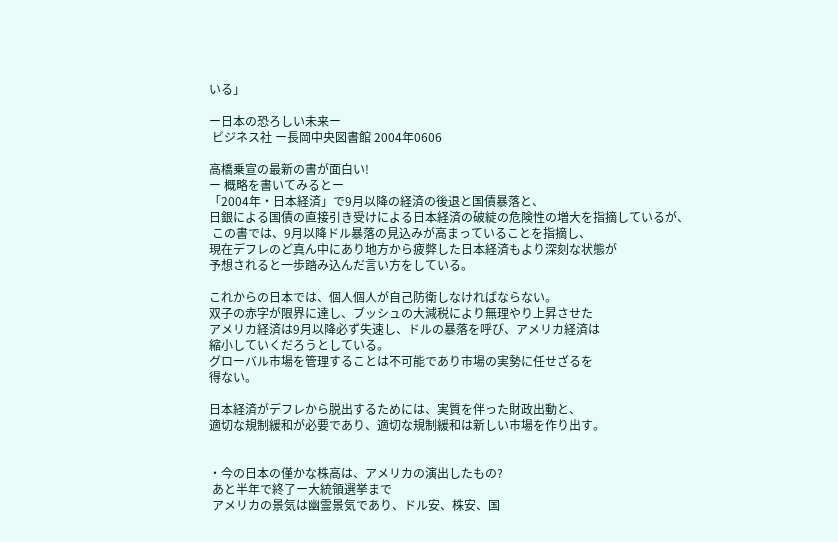いる」

ー日本の恐ろしい未来ー
 ビジネス社 ー長岡中央図書館 2004年0606

高橋乗宣の最新の書が面白い!
ー 概略を書いてみるとー
「2004年・日本経済」で9月以降の経済の後退と国債暴落と、
日銀による国債の直接引き受けによる日本経済の破綻の危険性の増大を指摘しているが、
 この書では、9月以降ドル暴落の見込みが高まっていることを指摘し、
現在デフレのど真ん中にあり地方から疲弊した日本経済もより深刻な状態が
予想されると一歩踏み込んだ言い方をしている。

これからの日本では、個人個人が自己防衛しなければならない。
双子の赤字が限界に達し、ブッシュの大減税により無理やり上昇させた
アメリカ経済は9月以降必ず失速し、ドルの暴落を呼び、アメリカ経済は
縮小していくだろうとしている。
グローバル市場を管理することは不可能であり市場の実勢に任せざるを
得ない。

日本経済がデフレから脱出するためには、実質を伴った財政出動と、
適切な規制緩和が必要であり、適切な規制緩和は新しい市場を作り出す。


・今の日本の僅かな株高は、アメリカの演出したもの?
 あと半年で終了ー大統領選挙まで
 アメリカの景気は幽霊景気であり、ドル安、株安、国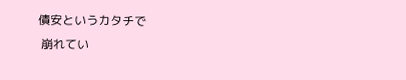債安というカタチで
 崩れてい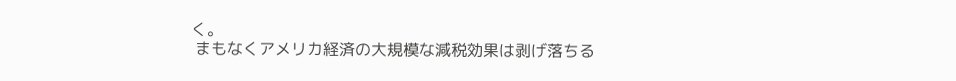く。
 まもなくアメリカ経済の大規模な減税効果は剥げ落ちる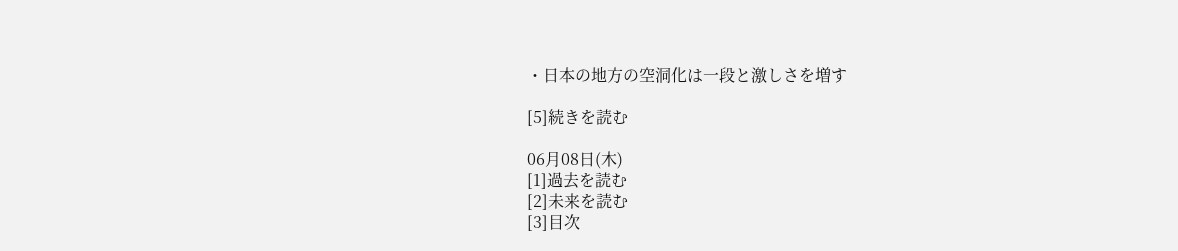・日本の地方の空洞化は一段と激しさを増す

[5]続きを読む

06月08日(木)
[1]過去を読む
[2]未来を読む
[3]目次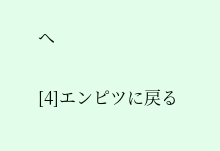へ

[4]エンピツに戻る